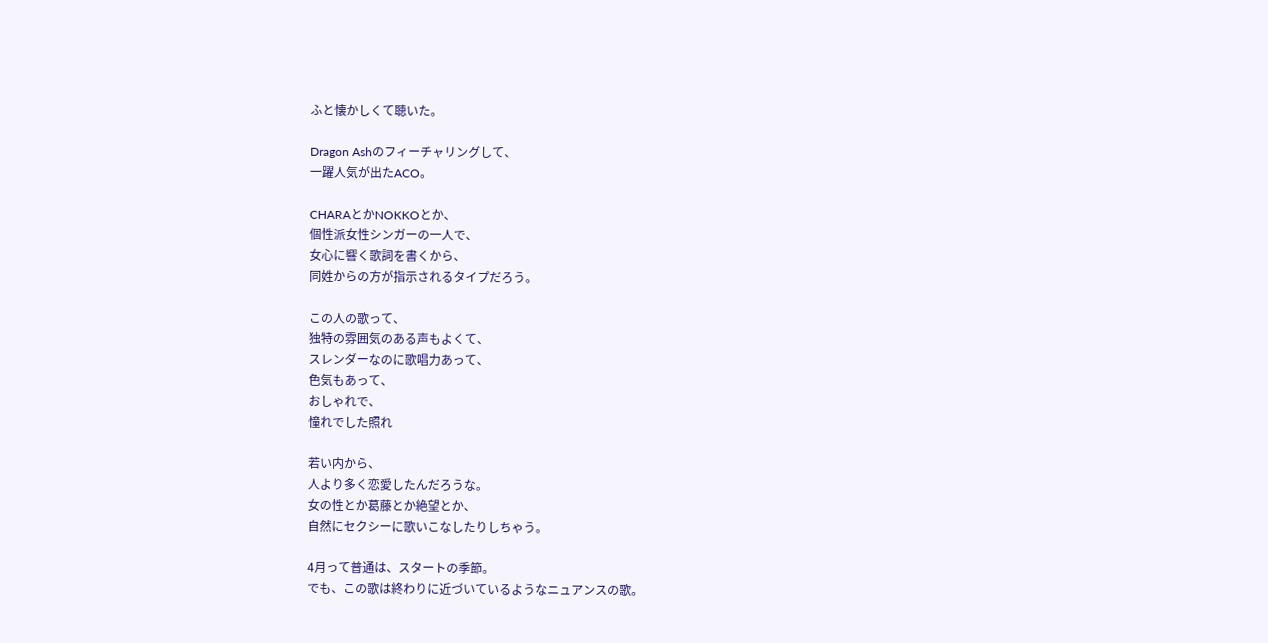ふと懐かしくて聴いた。

Dragon Ashのフィーチャリングして、
一躍人気が出たACO。

CHARAとかNOKKOとか、
個性派女性シンガーの一人で、
女心に響く歌詞を書くから、
同姓からの方が指示されるタイプだろう。

この人の歌って、
独特の雰囲気のある声もよくて、
スレンダーなのに歌唱力あって、
色気もあって、
おしゃれで、
憧れでした照れ

若い内から、
人より多く恋愛したんだろうな。
女の性とか葛藤とか絶望とか、
自然にセクシーに歌いこなしたりしちゃう。

4月って普通は、スタートの季節。
でも、この歌は終わりに近づいているようなニュアンスの歌。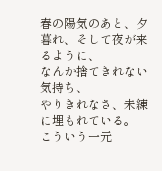春の陽気のあと、夕暮れ、そして夜が来るように、
なんか捨てきれない気持ち、
やりきれなさ、未練に埋もれている。
こういう一元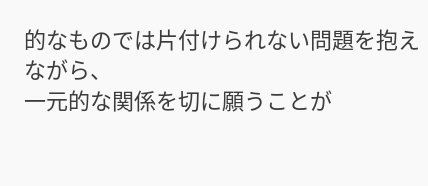的なものでは片付けられない問題を抱えながら、
一元的な関係を切に願うことが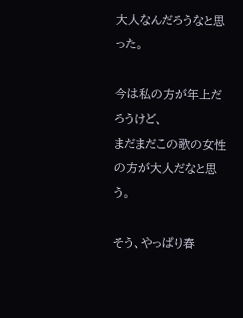大人なんだろうなと思った。

今は私の方が年上だろうけど、
まだまだこの歌の女性の方が大人だなと思う。

そう、やっぱり春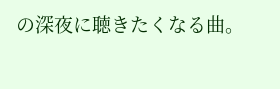の深夜に聴きたくなる曲。